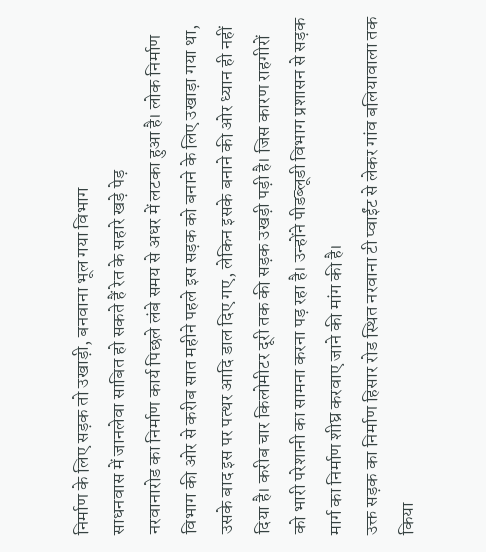निर्माण के लिए सड़क तो उखाड़ी, बनवाना भूल गया विभाग
साधनवास में जानलेवा साबित हो सकते हैं रेत के सहारे खड़े पेड़
नरवानारोड का निर्माण कार्य पिछले लंबे समय से अधर में लटका हुआ है। लोक निर्माण विभाग की ओर से करीब सात महीने पहले इस सड़क को बनाने के लिए उखाड़ा गया था, उसके बाद इस पर पत्थर आदि डाल दिए गए, लेकिन इसके बनाने की ओर ध्यान ही नहीं दिया है। करीब चार किलोमीटर दूरी तक की सड़क उखड़ी पड़ी है। जिस कारण राहगीरों को भारी परेशानी का सामना करना पड़ रहा है। उन्होंने पीडब्लूडी विभाग प्रशासन से सड़क मार्ग का निर्माण शीघ्र करवाए जाने की मांग की है।
उक्त सड़क का निर्माण हिसार रोड स्थित नरवाना टी प्वाईंट से लेकर गांव बलियावाला तक किया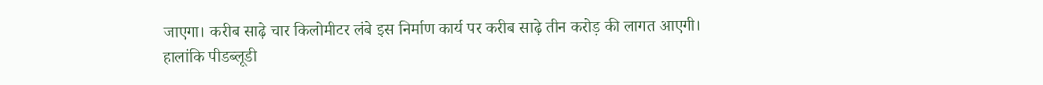जाएगा। करीब साढ़े चार किलोमीटर लंबे इस निर्माण कार्य पर करीब साढ़े तीन करोड़ की लागत आएगी।
हालांकि पीडब्लूडी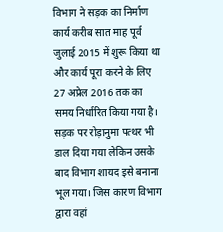विभाग ने सड़क का निर्माण कार्य करीब सात माह पूर्व जुलाई 2015 में शुरू किया था और कार्य पूरा करने के लिए 27 अप्रेल 2016 तक का समय निर्धारित किया गया है। सड़क पर रोड़ानुमा पत्थर भी डाल दिया गया लेकिन उसके बाद विभाग शायद इसे बनाना भूल गया। जिस कारण विभाग द्वारा वहां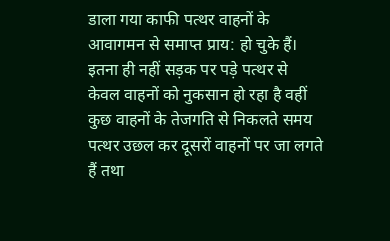डाला गया काफी पत्थर वाहनों के आवागमन से समाप्त प्राय: हो चुके हैं। इतना ही नहीं सड़क पर पड़े पत्थर से केवल वाहनों को नुकसान हो रहा है वहीं कुछ वाहनों के तेजगति से निकलते समय पत्थर उछल कर दूसरों वाहनों पर जा लगते हैं तथा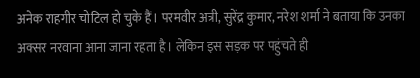अनेक राहगीर चोटिल हो चुके हैं। परमवीर अत्री, सुरेंद्र कुमार, नरेश शर्मा ने बताया कि उनका अक्सर नरवाना आना जाना रहता है। लेकिन इस सड़क पर पहुंचते ही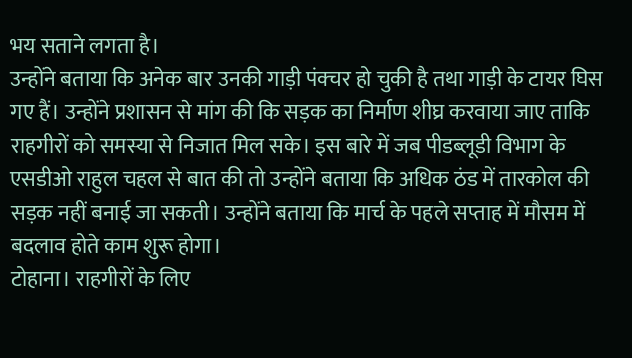भय सताने लगता है।
उन्होंने बताया कि अनेक बार उनकी गाड़ी पंक्चर हो चुकी है तथा गाड़ी के टायर घिस गए हैं। उन्होंने प्रशासन से मांग की कि सड़क का निर्माण शीघ्र करवाया जाए ताकि राहगीरों को समस्या से निजात मिल सके। इस बारे में जब पीडब्लूडी विभाग के एसडीओ राहुल चहल से बात की तो उन्होंने बताया कि अधिक ठंड में तारकोल की सड़क नहीं बनाई जा सकती। उन्होंने बताया कि मार्च के पहले सप्ताह में मौसम में बदलाव होते काम शुरू होगा।
टोहाना। राहगीरों के लिए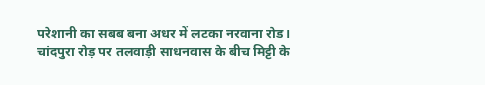परेशानी का सबब बना अधर में लटका नरवाना रोड।
चांदपुरा रोड़ पर तलवाड़ी साधनवास के बीच मिट्टी के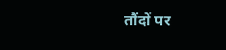तौंदों पर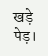खड़े पेड़।